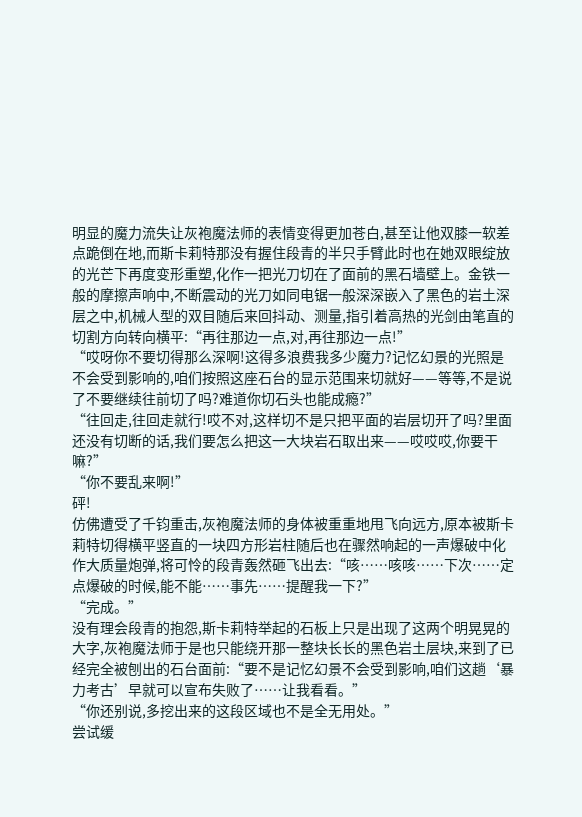明显的魔力流失让灰袍魔法师的表情变得更加苍白,甚至让他双膝一软差点跪倒在地,而斯卡莉特那没有握住段青的半只手臂此时也在她双眼绽放的光芒下再度变形重塑,化作一把光刀切在了面前的黑石墙壁上。金铁一般的摩擦声响中,不断震动的光刀如同电锯一般深深嵌入了黑色的岩土深层之中,机械人型的双目随后来回抖动、测量,指引着高热的光剑由笔直的切割方向转向横平:“再往那边一点,对,再往那边一点!”
“哎呀你不要切得那么深啊!这得多浪费我多少魔力?记忆幻景的光照是不会受到影响的,咱们按照这座石台的显示范围来切就好——等等,不是说了不要继续往前切了吗?难道你切石头也能成瘾?”
“往回走,往回走就行!哎不对,这样切不是只把平面的岩层切开了吗?里面还没有切断的话,我们要怎么把这一大块岩石取出来——哎哎哎,你要干嘛?”
“你不要乱来啊!”
砰!
仿佛遭受了千钧重击,灰袍魔法师的身体被重重地甩飞向远方,原本被斯卡莉特切得横平竖直的一块四方形岩柱随后也在骤然响起的一声爆破中化作大质量炮弹,将可怜的段青轰然砸飞出去:“咳……咳咳……下次……定点爆破的时候,能不能……事先……提醒我一下?”
“完成。”
没有理会段青的抱怨,斯卡莉特举起的石板上只是出现了这两个明晃晃的大字,灰袍魔法师于是也只能绕开那一整块长长的黑色岩土层块,来到了已经完全被刨出的石台面前:“要不是记忆幻景不会受到影响,咱们这趟‘暴力考古’早就可以宣布失败了……让我看看。”
“你还别说,多挖出来的这段区域也不是全无用处。”
尝试缓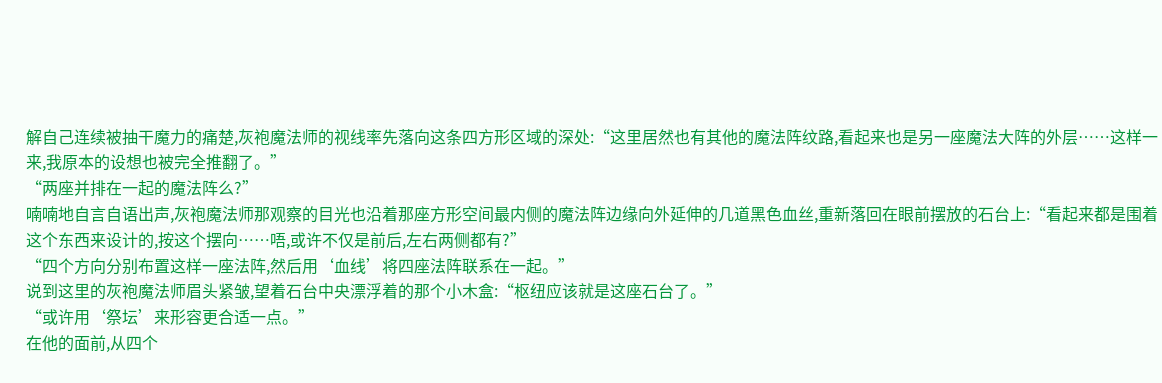解自己连续被抽干魔力的痛楚,灰袍魔法师的视线率先落向这条四方形区域的深处:“这里居然也有其他的魔法阵纹路,看起来也是另一座魔法大阵的外层……这样一来,我原本的设想也被完全推翻了。”
“两座并排在一起的魔法阵么?”
喃喃地自言自语出声,灰袍魔法师那观察的目光也沿着那座方形空间最内侧的魔法阵边缘向外延伸的几道黑色血丝,重新落回在眼前摆放的石台上:“看起来都是围着这个东西来设计的,按这个摆向……唔,或许不仅是前后,左右两侧都有?”
“四个方向分别布置这样一座法阵,然后用‘血线’将四座法阵联系在一起。”
说到这里的灰袍魔法师眉头紧皱,望着石台中央漂浮着的那个小木盒:“枢纽应该就是这座石台了。”
“或许用‘祭坛’来形容更合适一点。”
在他的面前,从四个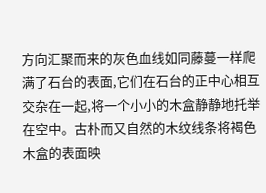方向汇聚而来的灰色血线如同藤蔓一样爬满了石台的表面,它们在石台的正中心相互交杂在一起,将一个小小的木盒静静地托举在空中。古朴而又自然的木纹线条将褐色木盒的表面映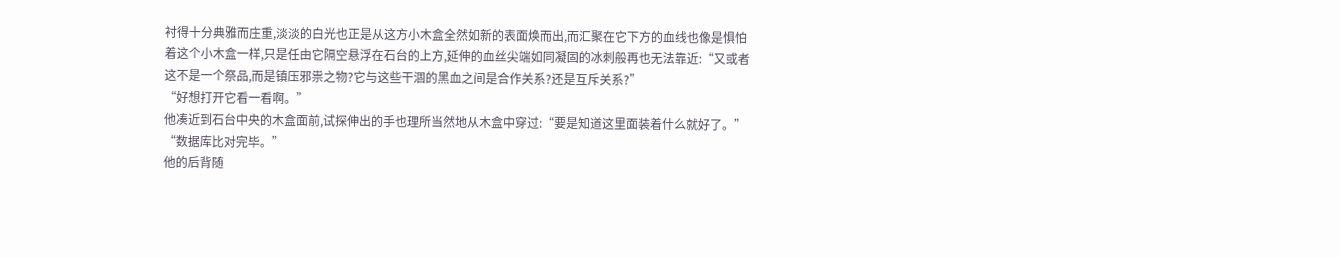衬得十分典雅而庄重,淡淡的白光也正是从这方小木盒全然如新的表面焕而出,而汇聚在它下方的血线也像是惧怕着这个小木盒一样,只是任由它隔空悬浮在石台的上方,延伸的血丝尖端如同凝固的冰刺般再也无法靠近:“又或者这不是一个祭品,而是镇压邪祟之物?它与这些干涸的黑血之间是合作关系?还是互斥关系?”
“好想打开它看一看啊。”
他凑近到石台中央的木盒面前,试探伸出的手也理所当然地从木盒中穿过:“要是知道这里面装着什么就好了。”
“数据库比对完毕。”
他的后背随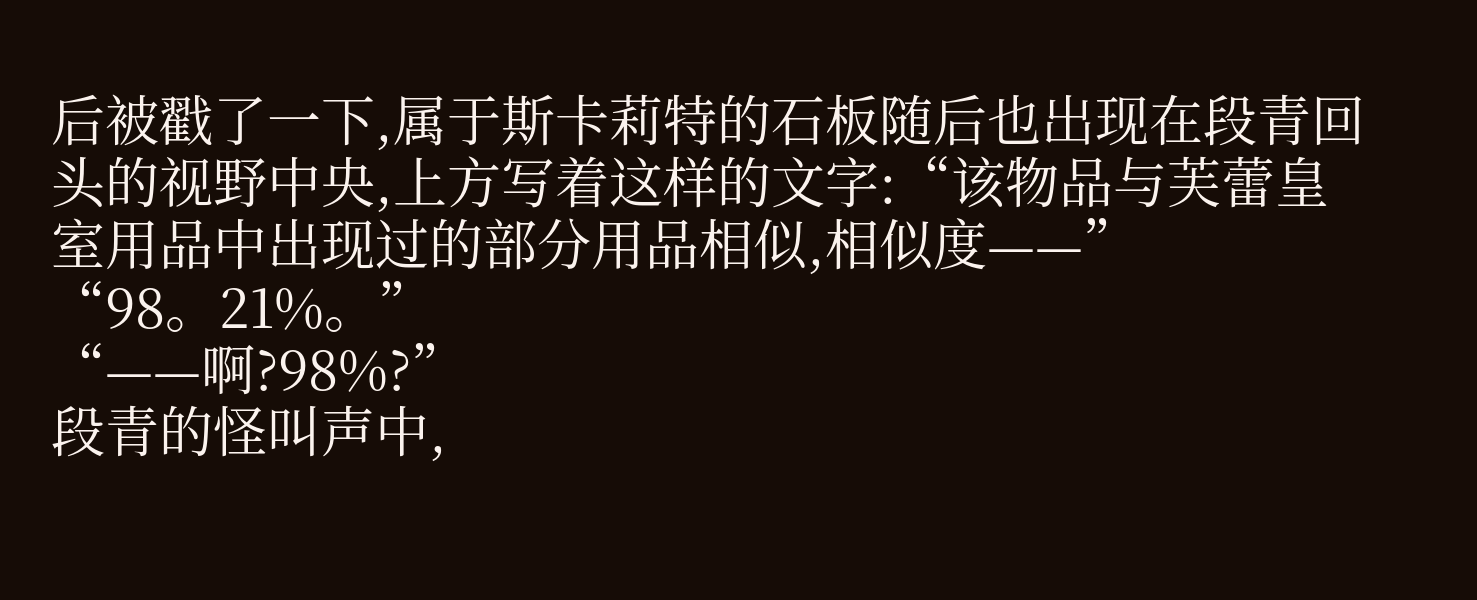后被戳了一下,属于斯卡莉特的石板随后也出现在段青回头的视野中央,上方写着这样的文字:“该物品与芙蕾皇室用品中出现过的部分用品相似,相似度——”
“98。21%。”
“——啊?98%?”
段青的怪叫声中,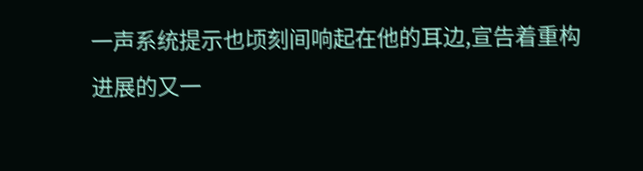一声系统提示也顷刻间响起在他的耳边,宣告着重构进展的又一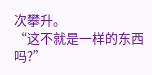次攀升。
“这不就是一样的东西吗?”